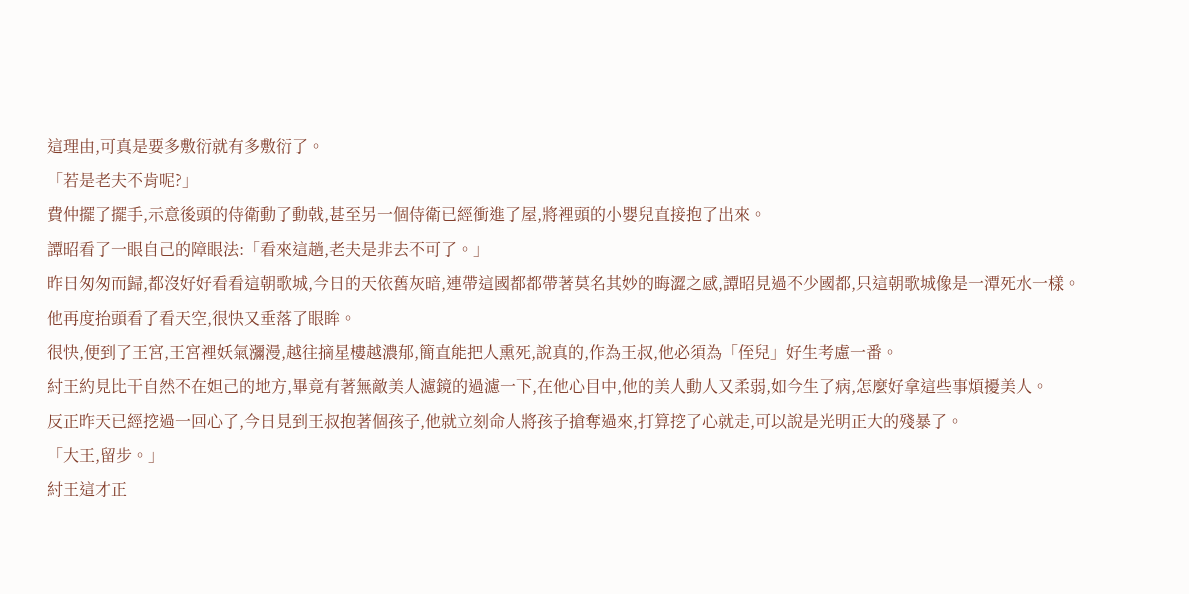這理由,可真是要多敷衍就有多敷衍了。
「若是老夫不肯呢?」
費仲擺了擺手,示意後頭的侍衛動了動戟,甚至另一個侍衛已經衝進了屋,將裡頭的小嬰兒直接抱了出來。
譚昭看了一眼自己的障眼法:「看來這趟,老夫是非去不可了。」
昨日匆匆而歸,都沒好好看看這朝歌城,今日的天依舊灰暗,連帶這國都都帶著莫名其妙的晦澀之感,譚昭見過不少國都,只這朝歌城像是一潭死水一樣。
他再度抬頭看了看天空,很快又垂落了眼眸。
很快,便到了王宮,王宮裡妖氣瀰漫,越往摘星樓越濃郁,簡直能把人熏死,說真的,作為王叔,他必須為「侄兒」好生考慮一番。
紂王約見比干自然不在妲己的地方,畢竟有著無敵美人濾鏡的過濾一下,在他心目中,他的美人動人又柔弱,如今生了病,怎麼好拿這些事煩擾美人。
反正昨天已經挖過一回心了,今日見到王叔抱著個孩子,他就立刻命人將孩子搶奪過來,打算挖了心就走,可以說是光明正大的殘暴了。
「大王,留步。」
紂王這才正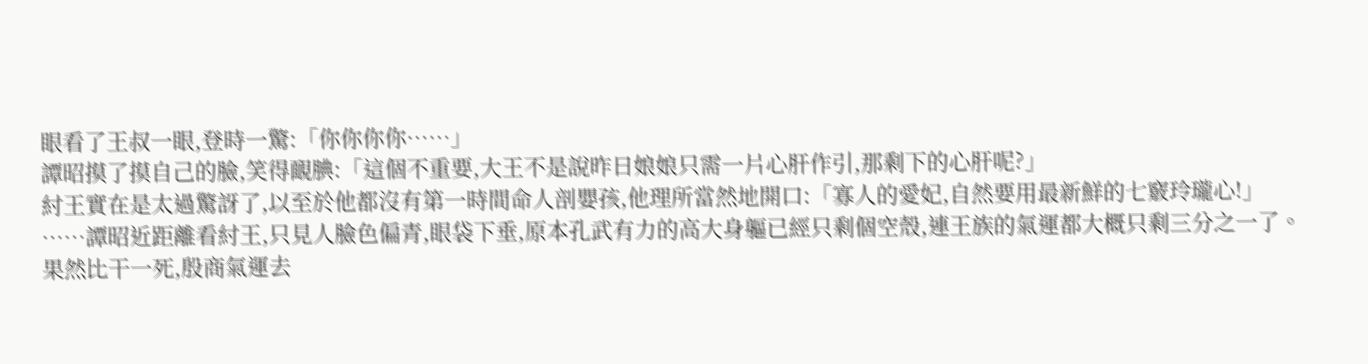眼看了王叔一眼,登時一驚:「你你你你……」
譚昭摸了摸自己的臉,笑得靦腆:「這個不重要,大王不是說昨日娘娘只需一片心肝作引,那剩下的心肝呢?」
紂王實在是太過驚訝了,以至於他都沒有第一時間命人剖嬰孩,他理所當然地開口:「寡人的愛妃,自然要用最新鮮的七竅玲瓏心!」
……譚昭近距離看紂王,只見人臉色偏青,眼袋下垂,原本孔武有力的高大身軀已經只剩個空殼,連王族的氣運都大概只剩三分之一了。
果然比干一死,殷商氣運去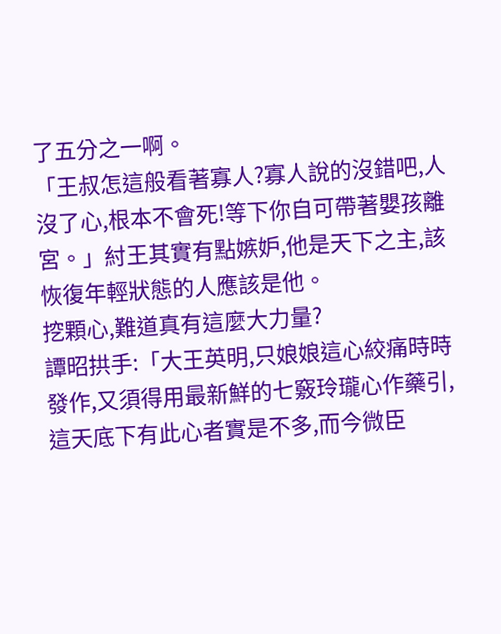了五分之一啊。
「王叔怎這般看著寡人?寡人說的沒錯吧,人沒了心,根本不會死!等下你自可帶著嬰孩離宮。」紂王其實有點嫉妒,他是天下之主,該恢復年輕狀態的人應該是他。
挖顆心,難道真有這麼大力量?
譚昭拱手:「大王英明,只娘娘這心絞痛時時發作,又須得用最新鮮的七竅玲瓏心作藥引,這天底下有此心者實是不多,而今微臣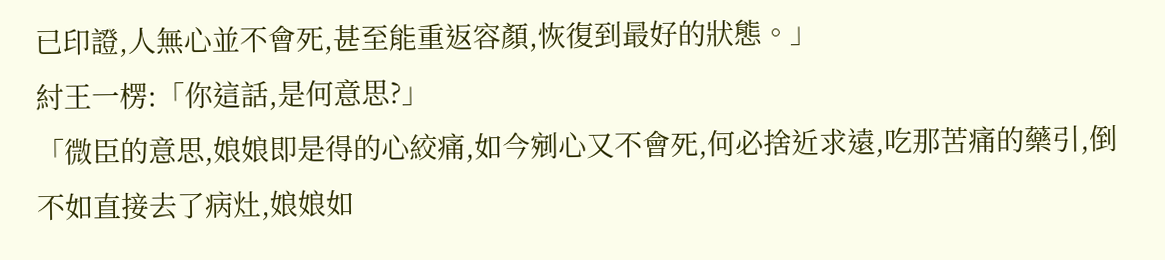已印證,人無心並不會死,甚至能重返容顏,恢復到最好的狀態。」
紂王一楞:「你這話,是何意思?」
「微臣的意思,娘娘即是得的心絞痛,如今剜心又不會死,何必捨近求遠,吃那苦痛的藥引,倒不如直接去了病灶,娘娘如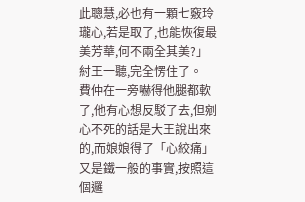此聰慧,必也有一顆七竅玲瓏心,若是取了,也能恢復最美芳華,何不兩全其美?」
紂王一聽,完全愣住了。
費仲在一旁嚇得他腿都軟了,他有心想反駁了去,但剜心不死的話是大王說出來的,而娘娘得了「心絞痛」又是鐵一般的事實,按照這個邏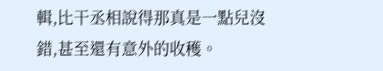輯,比干丞相說得那真是一點兒沒錯,甚至還有意外的收穫。